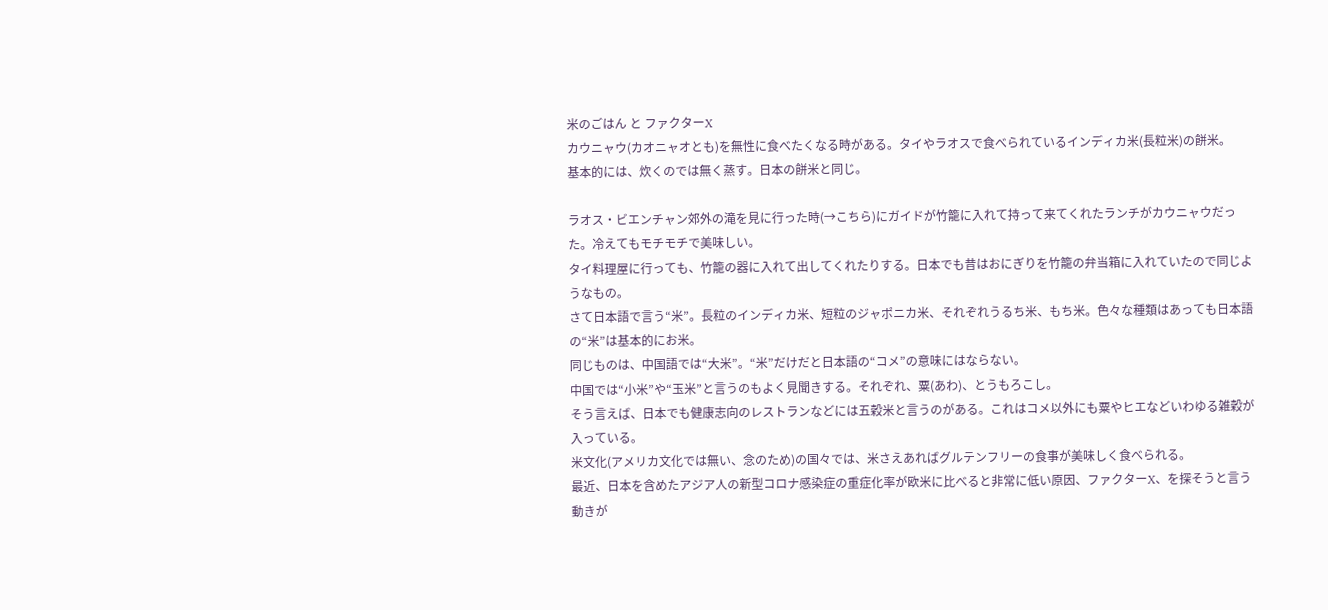米のごはん と ファクターX
カウニャウ(カオニャオとも)を無性に食べたくなる時がある。タイやラオスで食べられているインディカ米(長粒米)の餅米。
基本的には、炊くのでは無く蒸す。日本の餅米と同じ。

ラオス・ビエンチャン郊外の滝を見に行った時(→こちら)にガイドが竹籠に入れて持って来てくれたランチがカウニャウだった。冷えてもモチモチで美味しい。
タイ料理屋に行っても、竹籠の器に入れて出してくれたりする。日本でも昔はおにぎりを竹籠の弁当箱に入れていたので同じようなもの。
さて日本語で言う“米”。長粒のインディカ米、短粒のジャポニカ米、それぞれうるち米、もち米。色々な種類はあっても日本語の“米”は基本的にお米。
同じものは、中国語では“大米”。“米”だけだと日本語の“コメ”の意味にはならない。
中国では“小米”や“玉米”と言うのもよく見聞きする。それぞれ、粟(あわ)、とうもろこし。
そう言えば、日本でも健康志向のレストランなどには五穀米と言うのがある。これはコメ以外にも粟やヒエなどいわゆる雑穀が入っている。
米文化(アメリカ文化では無い、念のため)の国々では、米さえあればグルテンフリーの食事が美味しく食べられる。
最近、日本を含めたアジア人の新型コロナ感染症の重症化率が欧米に比べると非常に低い原因、ファクターX、を探そうと言う動きが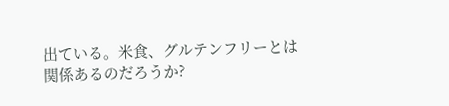出ている。米食、グルテンフリーとは関係あるのだろうか?